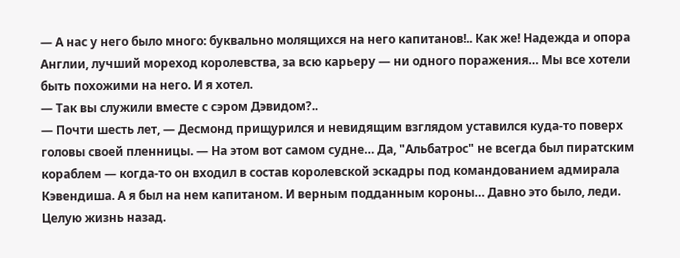— А нас у него было много: буквально молящихся на него капитанов!.. Как же! Надежда и опора Англии, лучший мореход королевства, за всю карьеру — ни одного поражения… Мы все хотели быть похожими на него. И я хотел.
— Так вы служили вместе с сэром Дэвидом?..
— Почти шесть лет, — Десмонд прищурился и невидящим взглядом уставился куда-то поверх головы своей пленницы. — На этом вот самом судне… Да, "Альбатрос" не всегда был пиратским кораблем — когда-то он входил в состав королевской эскадры под командованием адмирала Кэвендиша. А я был на нем капитаном. И верным подданным короны… Давно это было, леди. Целую жизнь назад.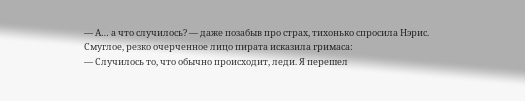— А… а что случилось? — даже позабыв про страх, тихонько спросила Нэрис. Смуглое, резко очерченное лицо пирата исказила гримаса:
— Случилось то, что обычно происходит, леди. Я перешел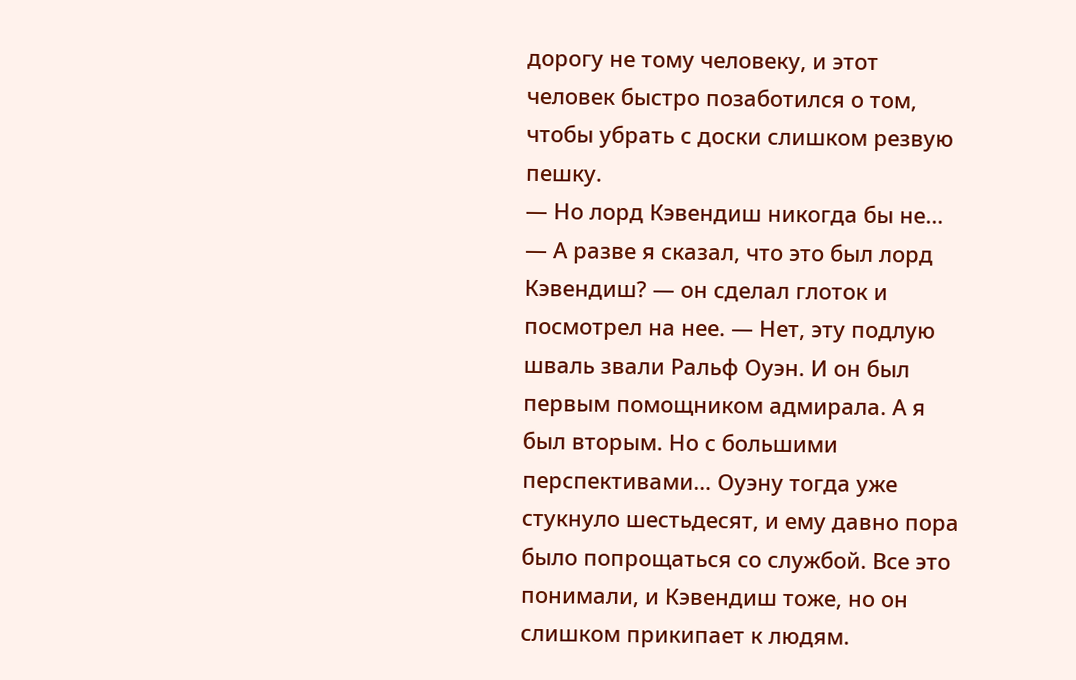дорогу не тому человеку, и этот человек быстро позаботился о том, чтобы убрать с доски слишком резвую пешку.
— Но лорд Кэвендиш никогда бы не…
— А разве я сказал, что это был лорд Кэвендиш? — он сделал глоток и посмотрел на нее. — Нет, эту подлую шваль звали Ральф Оуэн. И он был первым помощником адмирала. А я был вторым. Но с большими перспективами… Оуэну тогда уже стукнуло шестьдесят, и ему давно пора было попрощаться со службой. Все это понимали, и Кэвендиш тоже, но он слишком прикипает к людям.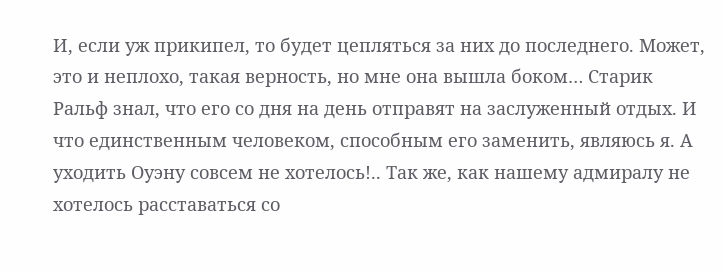И, если уж прикипел, то будет цепляться за них до последнего. Может, это и неплохо, такая верность, но мне она вышла боком… Старик Ральф знал, что его со дня на день отправят на заслуженный отдых. И что единственным человеком, способным его заменить, являюсь я. А уходить Оуэну совсем не хотелось!.. Так же, как нашему адмиралу не хотелось расставаться со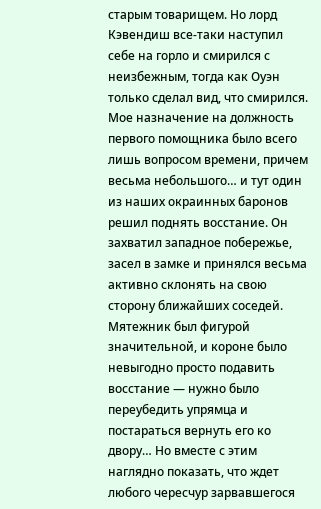старым товарищем. Но лорд Кэвендиш все-таки наступил себе на горло и смирился с неизбежным, тогда как Оуэн только сделал вид, что смирился. Мое назначение на должность первого помощника было всего лишь вопросом времени, причем весьма небольшого… и тут один из наших окраинных баронов решил поднять восстание. Он захватил западное побережье, засел в замке и принялся весьма активно склонять на свою сторону ближайших соседей. Мятежник был фигурой значительной, и короне было невыгодно просто подавить восстание — нужно было переубедить упрямца и постараться вернуть его ко двору… Но вместе с этим наглядно показать, что ждет любого чересчур зарвавшегося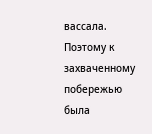вассала. Поэтому к захваченному побережью была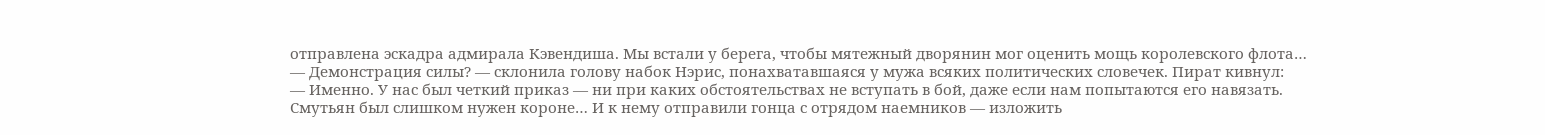отправлена эскадра адмирала Кэвендиша. Мы встали у берега, чтобы мятежный дворянин мог оценить мощь королевского флота…
— Демонстрация силы? — склонила голову набок Нэрис, понахватавшаяся у мужа всяких политических словечек. Пират кивнул:
— Именно. У нас был четкий приказ — ни при каких обстоятельствах не вступать в бой, даже если нам попытаются его навязать. Смутьян был слишком нужен короне… И к нему отправили гонца с отрядом наемников — изложить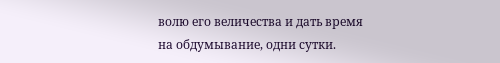волю его величества и дать время на обдумывание, одни сутки.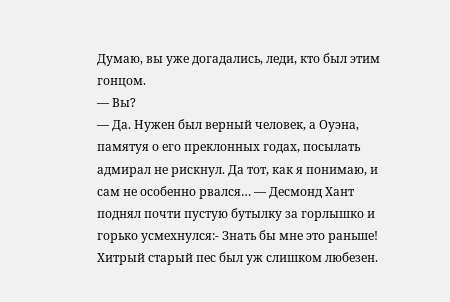Думаю, вы уже догадались, леди, кто был этим гонцом.
— Вы?
— Да. Нужен был верный человек, а Оуэна, памятуя о его преклонных годах, посылать адмирал не рискнул. Да тот, как я понимаю, и сам не особенно рвался… — Десмонд Хант поднял почти пустую бутылку за горлышко и горько усмехнулся:- Знать бы мне это раньше! Хитрый старый пес был уж слишком любезен.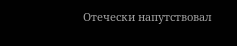Отечески напутствовал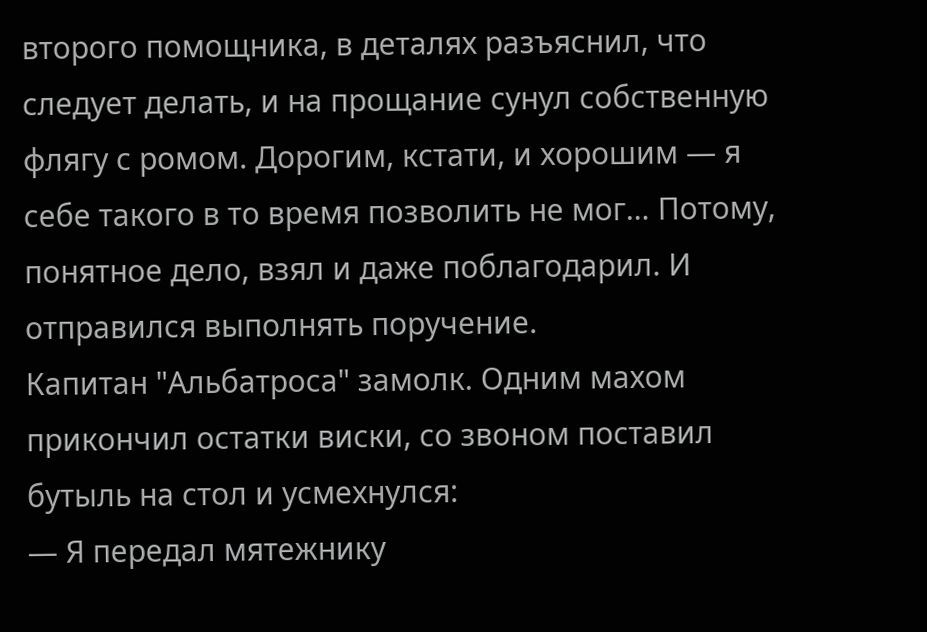второго помощника, в деталях разъяснил, что следует делать, и на прощание сунул собственную флягу с ромом. Дорогим, кстати, и хорошим — я себе такого в то время позволить не мог… Потому, понятное дело, взял и даже поблагодарил. И отправился выполнять поручение.
Капитан "Альбатроса" замолк. Одним махом прикончил остатки виски, со звоном поставил бутыль на стол и усмехнулся:
— Я передал мятежнику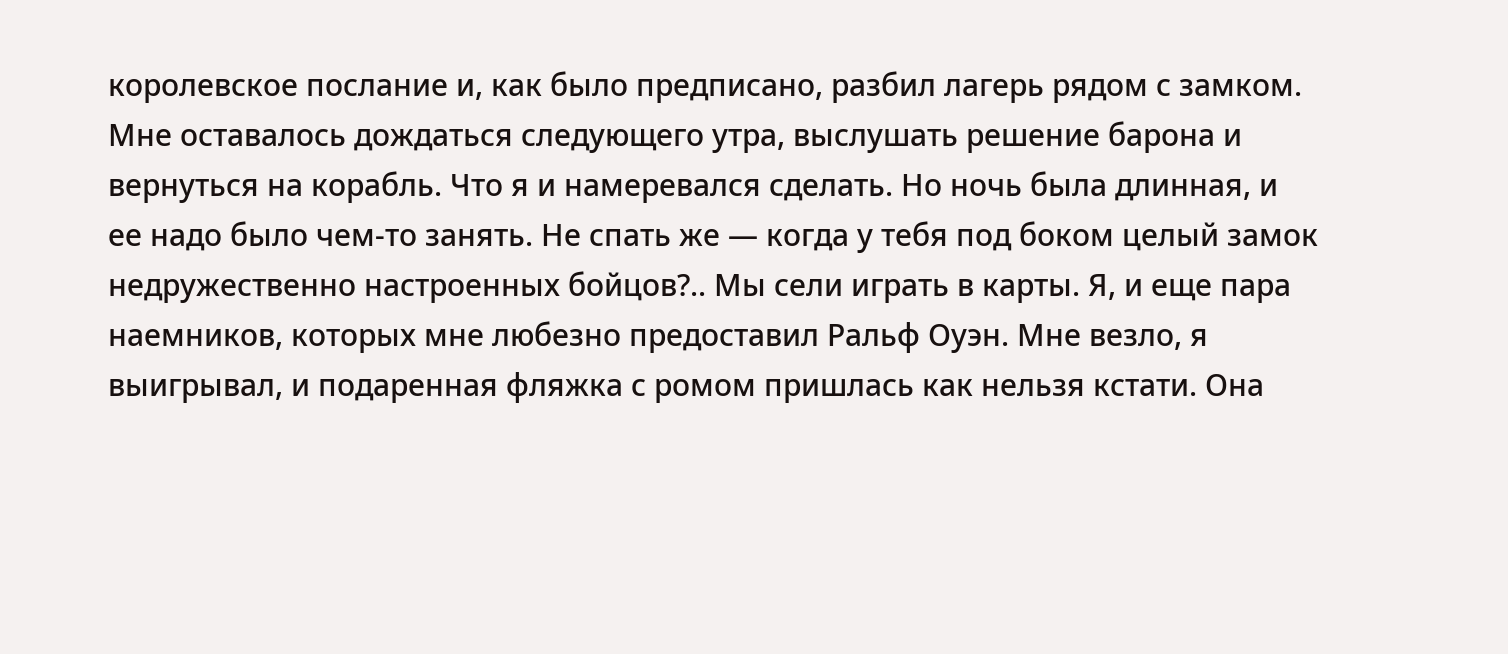королевское послание и, как было предписано, разбил лагерь рядом с замком. Мне оставалось дождаться следующего утра, выслушать решение барона и вернуться на корабль. Что я и намеревался сделать. Но ночь была длинная, и ее надо было чем-то занять. Не спать же — когда у тебя под боком целый замок недружественно настроенных бойцов?.. Мы сели играть в карты. Я, и еще пара наемников, которых мне любезно предоставил Ральф Оуэн. Мне везло, я выигрывал, и подаренная фляжка с ромом пришлась как нельзя кстати. Она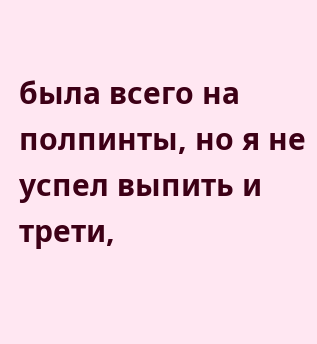была всего на полпинты, но я не успел выпить и трети,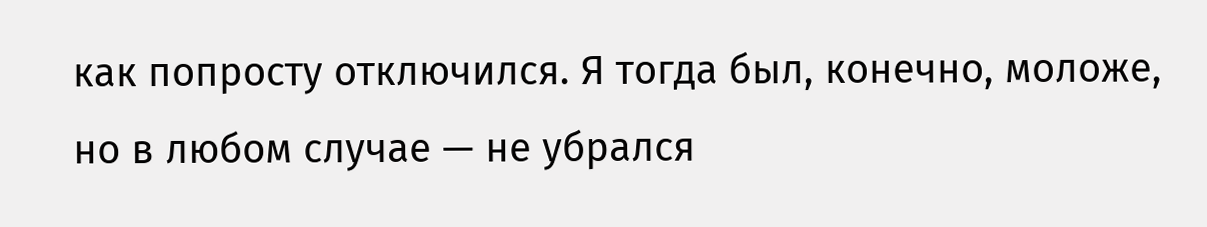как попросту отключился. Я тогда был, конечно, моложе, но в любом случае — не убрался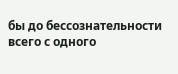бы до бессознательности всего с одного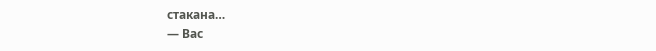стакана…
— Вас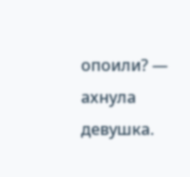опоили? — ахнула девушка.